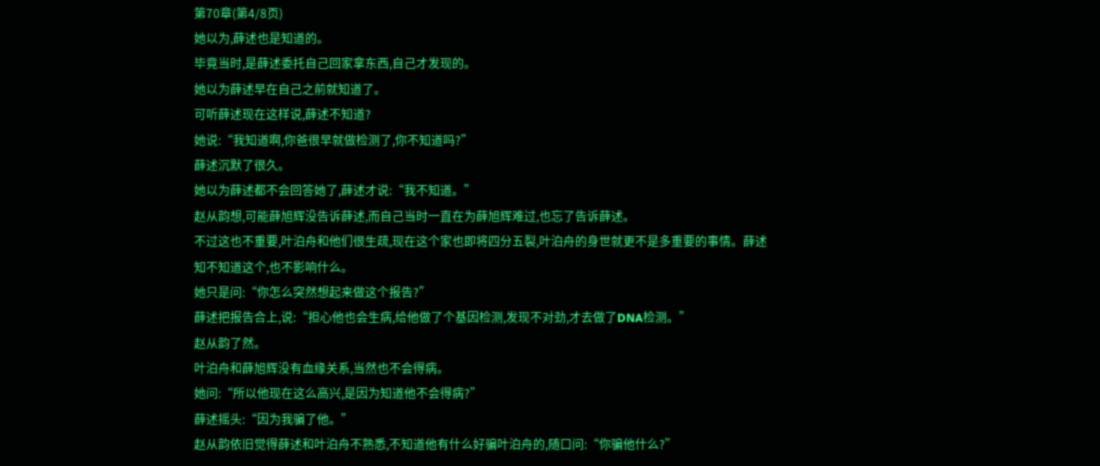第70章(第4/8页)
她以为,薛述也是知道的。
毕竟当时,是薛述委托自己回家拿东西,自己才发现的。
她以为薛述早在自己之前就知道了。
可听薛述现在这样说,薛述不知道?
她说:“我知道啊,你爸很早就做检测了,你不知道吗?”
薛述沉默了很久。
她以为薛述都不会回答她了,薛述才说:“我不知道。”
赵从韵想,可能薛旭辉没告诉薛述,而自己当时一直在为薛旭辉难过,也忘了告诉薛述。
不过这也不重要,叶泊舟和他们很生疏,现在这个家也即将四分五裂,叶泊舟的身世就更不是多重要的事情。薛述知不知道这个,也不影响什么。
她只是问:“你怎么突然想起来做这个报告?”
薛述把报告合上,说:“担心他也会生病,给他做了个基因检测,发现不对劲,才去做了DNA检测。”
赵从韵了然。
叶泊舟和薛旭辉没有血缘关系,当然也不会得病。
她问:“所以他现在这么高兴,是因为知道他不会得病?”
薛述摇头:“因为我骗了他。”
赵从韵依旧觉得薛述和叶泊舟不熟悉,不知道他有什么好骗叶泊舟的,随口问:“你骗他什么?”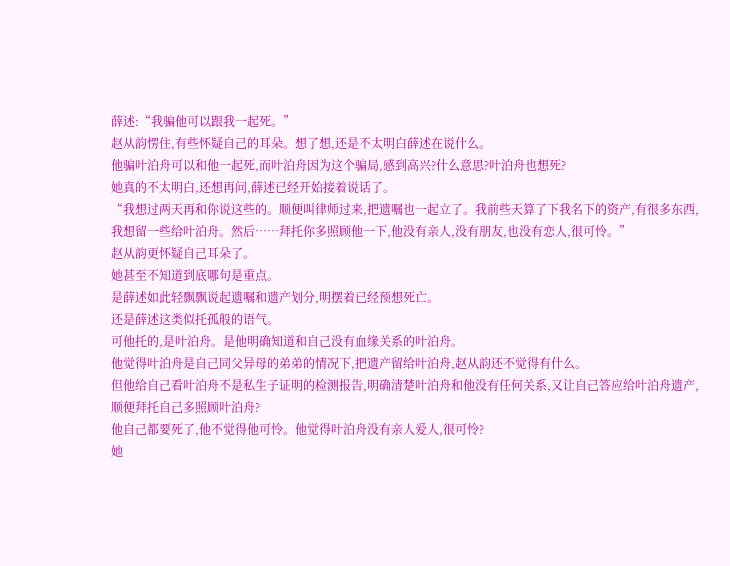薛述:“我骗他可以跟我一起死。”
赵从韵愣住,有些怀疑自己的耳朵。想了想,还是不太明白薛述在说什么。
他骗叶泊舟可以和他一起死,而叶泊舟因为这个骗局,感到高兴?什么意思?叶泊舟也想死?
她真的不太明白,还想再问,薛述已经开始接着说话了。
“我想过两天再和你说这些的。顺便叫律师过来,把遗嘱也一起立了。我前些天算了下我名下的资产,有很多东西,我想留一些给叶泊舟。然后……拜托你多照顾他一下,他没有亲人,没有朋友,也没有恋人,很可怜。”
赵从韵更怀疑自己耳朵了。
她甚至不知道到底哪句是重点。
是薛述如此轻飘飘说起遗嘱和遗产划分,明摆着已经预想死亡。
还是薛述这类似托孤般的语气。
可他托的,是叶泊舟。是他明确知道和自己没有血缘关系的叶泊舟。
他觉得叶泊舟是自己同父异母的弟弟的情况下,把遗产留给叶泊舟,赵从韵还不觉得有什么。
但他给自己看叶泊舟不是私生子证明的检测报告,明确清楚叶泊舟和他没有任何关系,又让自己答应给叶泊舟遗产,顺便拜托自己多照顾叶泊舟?
他自己都要死了,他不觉得他可怜。他觉得叶泊舟没有亲人爱人,很可怜?
她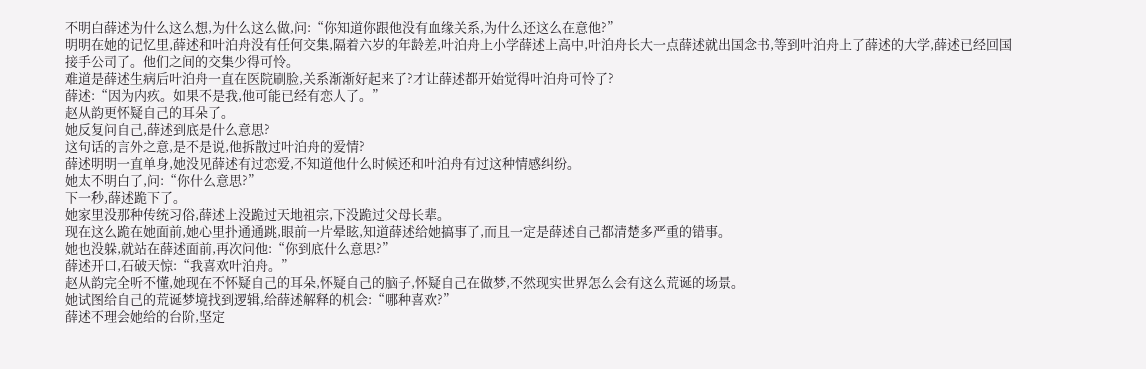不明白薛述为什么这么想,为什么这么做,问:“你知道你跟他没有血缘关系,为什么还这么在意他?”
明明在她的记忆里,薛述和叶泊舟没有任何交集,隔着六岁的年龄差,叶泊舟上小学薛述上高中,叶泊舟长大一点薛述就出国念书,等到叶泊舟上了薛述的大学,薛述已经回国接手公司了。他们之间的交集少得可怜。
难道是薛述生病后叶泊舟一直在医院刷脸,关系渐渐好起来了?才让薛述都开始觉得叶泊舟可怜了?
薛述:“因为内疚。如果不是我,他可能已经有恋人了。”
赵从韵更怀疑自己的耳朵了。
她反复问自己,薛述到底是什么意思?
这句话的言外之意,是不是说,他拆散过叶泊舟的爱情?
薛述明明一直单身,她没见薛述有过恋爱,不知道他什么时候还和叶泊舟有过这种情感纠纷。
她太不明白了,问:“你什么意思?”
下一秒,薛述跪下了。
她家里没那种传统习俗,薛述上没跪过天地祖宗,下没跪过父母长辈。
现在这么跪在她面前,她心里扑通通跳,眼前一片晕眩,知道薛述给她搞事了,而且一定是薛述自己都清楚多严重的错事。
她也没躲,就站在薛述面前,再次问他:“你到底什么意思?”
薛述开口,石破天惊:“我喜欢叶泊舟。”
赵从韵完全听不懂,她现在不怀疑自己的耳朵,怀疑自己的脑子,怀疑自己在做梦,不然现实世界怎么会有这么荒诞的场景。
她试图给自己的荒诞梦境找到逻辑,给薛述解释的机会:“哪种喜欢?”
薛述不理会她给的台阶,坚定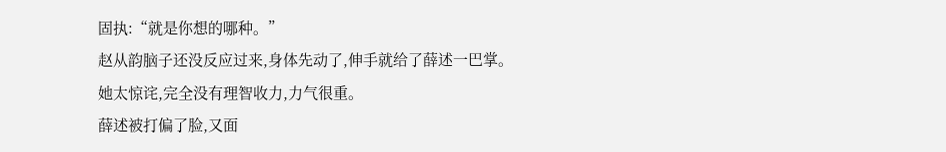固执:“就是你想的哪种。”
赵从韵脑子还没反应过来,身体先动了,伸手就给了薛述一巴掌。
她太惊诧,完全没有理智收力,力气很重。
薛述被打偏了脸,又面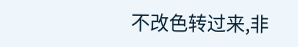不改色转过来,非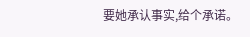要她承认事实,给个承诺。